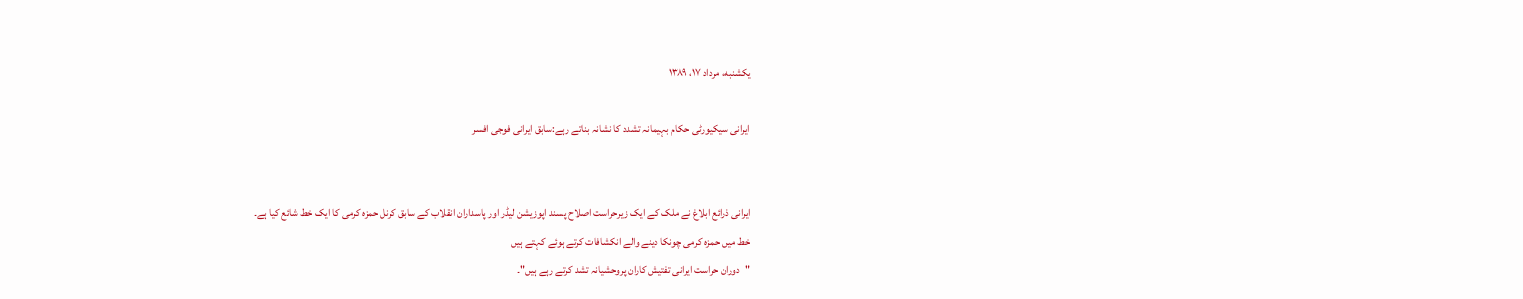یکشنبه، مرداد ۱۷، ۱۳۸۹

ایرانی سیکیورٹی حکام بہیمانہ تشدد کا نشانہ بناتے رہے:سابق ایرانی فوجی افسر


ایرانی ذرائع ابلاغ نے ملک کے ایک زیرحراست اصلاح پسند اپوزیشن لیڈر اور پاسداران انقلاب کے سابق کرنل حمزہ کرمی کا ایک خط شائع کیا ہے۔
خط میں حمزہ کرمی چونکا دینے والے انکشافات کرتے ہوئے کہتے ہیں
"دوران حراست ایرانی تفتیش کاران پروحشیانہ تشد کرتے رہے ہیں"۔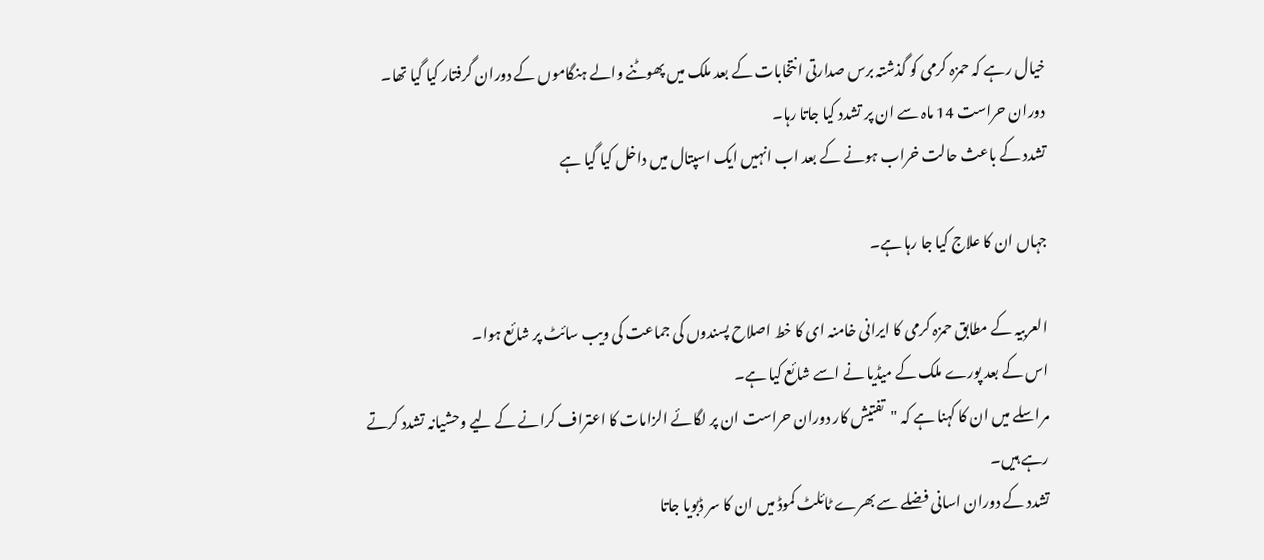خیال رہے کہ حمزہ کرمی کو گذشتہ برس صدارتی انتخابات کے بعد ملک میں پھوٹنے والے ہنگاموں کے دوران گرفتار کیا گیا تھا۔
دوران حراست 14 ماہ سے ان پر تشدد کیا جاتا رہا۔
تشدد کے باعث حالت خراب ہونے کے بعد اب انہیں ایک اسپتال میں داخل کیا گیا ہے

جہاں ان کا علاج کیا جا رہا ہے۔

العربیہ کے مطابق حمزہ کرمی کا ایرانی خامنہ ای کا خط اصلاح پسندوں کی جماعت کی ویب سائٹ پر شائع ہوا۔
اس کے بعد پورے ملک کے میڈیا نے اسے شائع کیا ہے۔
مراسلے میں ان کا کہنا ہے کہ "تفتیش کار دوران حراست ان پر لگائے الزامات کا اعتراف کرانے کے لیے وحشیانہ تشدد کرتے رہے ہیں۔
تشدد کے دوران اسانی فضلے سے بھرے ٹائلٹ کموڈ میں ان کا سر ڈبویا جاتا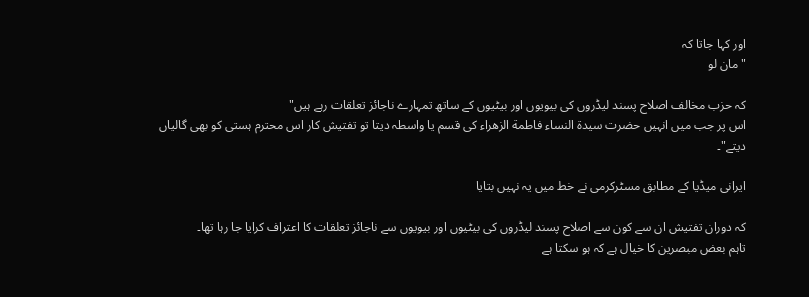اور کہا جاتا کہ
"مان لو

کہ حزب مخالف اصلاح پسند لیڈروں کی بیویوں اور بیٹیوں کے ساتھ تمہارے ناجائز تعلقات رہے ہیں"
اس پر جب میں انہیں حضرت سیدة النساء فاطمة الزھراء کی قسم یا واسطہ دیتا تو تفتیش کار اس محترم ہستی کو بھی گالیاں دیتے"۔

ایرانی میڈیا کے مطابق مسٹرکرمی نے خط میں یہ نہیں بتایا

کہ دوران تفتیش ان سے کون سے اصلاح پسند لیڈروں کی بیٹیوں اور بیویوں سے ناجائز تعلقات کا اعتراف کرایا جا رہا تھا۔
تاہم بعض مبصرین کا خیال ہے کہ ہو سکتا ہے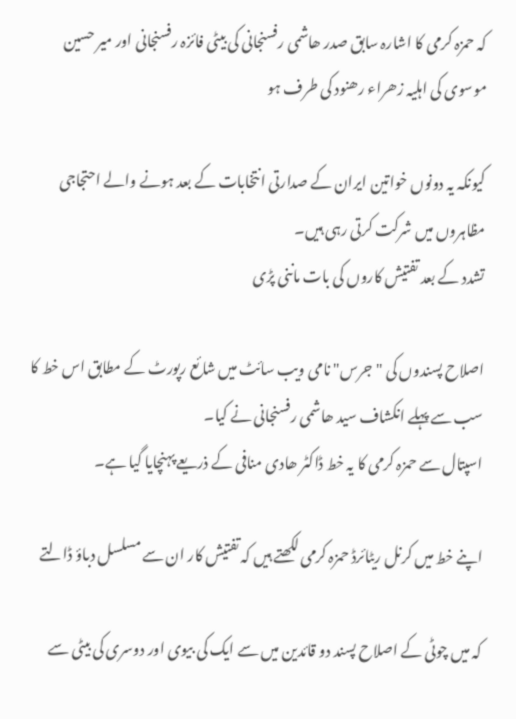کہ حمزہ کرمی کا اشارہ سابق صدر ھاشمی رفسنجانی کی بیٹی فائزہ رفسنجانی اور میر حسین موسوی کی اہلیہ زھراء رھنود کی طرف ہو

کیونکہ یہ دونوں خواتین ایران کے صدارتی انتخابات کے بعد ہونے والے احتجاجی مظاہروں میں شرکت کرتی رہی ہیں۔
تشدد کے بعد تفتیش کاروں کی بات ماننی پڑی

اصلاح پسندوں کی "جرس" نامی ویب سائٹ میں شائع رپورٹ کے مطابق اس خط کا سب سے پہلے انکشاف سید ھاشمی رفسنجانی نے کیا۔
اسپتال سے حمزہ کرمی کا یہ خط ڈاکٹر ھادی منافی کے ذریعے پہنچایا گیا ہے۔

اپنے خط میں کرنل ریٹائرڈ حمزہ کرمی لکھتے ہیں کہ تفتیش کار ان سے مسلسل دباؤ ڈالتے

کہ میں چوٹی کے اصلاح پسند دو قائدین میں سے ایک کی بیوی اور دوسری کی بیٹی سے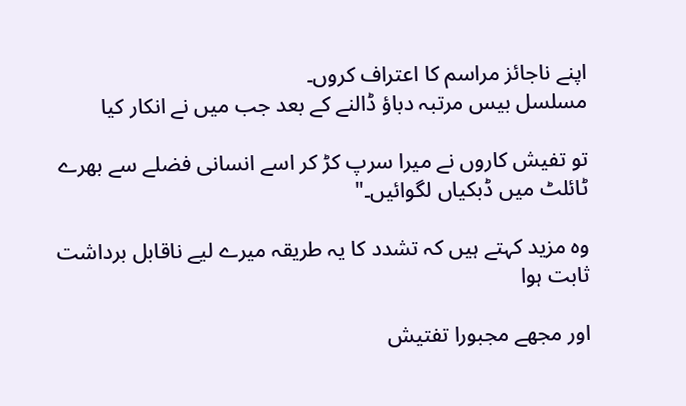اپنے ناجائز مراسم کا اعتراف کروں۔
مسلسل بیس مرتبہ دباؤ ڈالنے کے بعد جب میں نے انکار کیا

تو تفیش کاروں نے میرا سرپ کڑ کر اسے انسانی فضلے سے بھرے ٹائلٹ میں ڈبکیاں لگوائیں۔"

وہ مزید کہتے ہیں کہ تشدد کا یہ طریقہ میرے لیے ناقابل برداشت ثابت ہوا

اور مجھے مجبورا تفتیش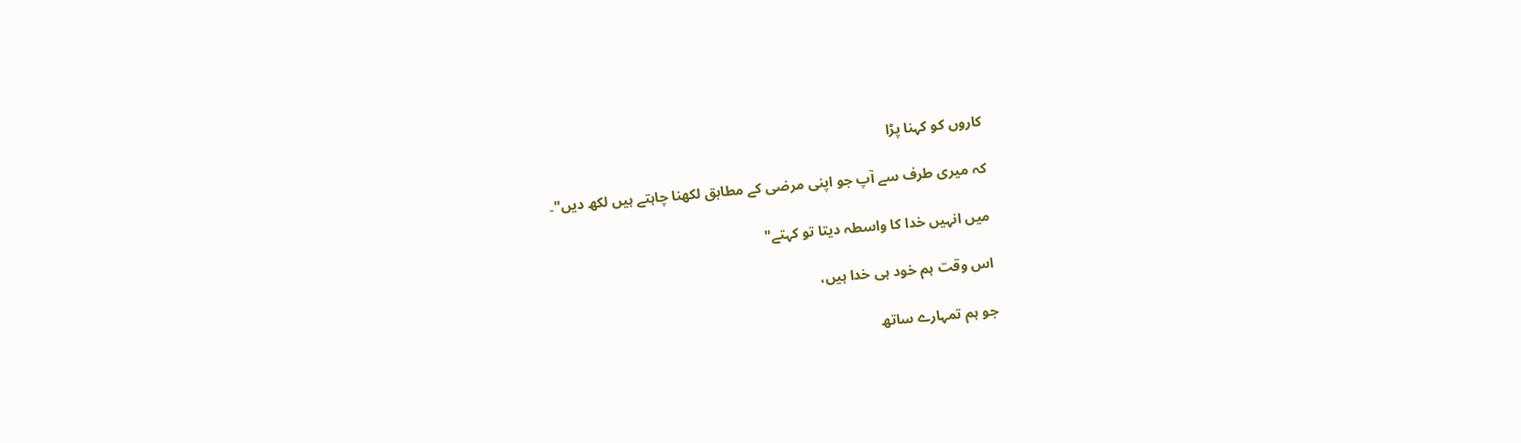کاروں کو کہنا پڑا

کہ میری طرف سے آپ جو اپنی مرضی کے مطابق لکھنا چاہتے ہیں لکھ دیں"۔

میں انہیں خدا کا واسطہ دیتا تو کہتے"

اس وقت ہم خود ہی خدا ہیں،

جو ہم تمہارے ساتھ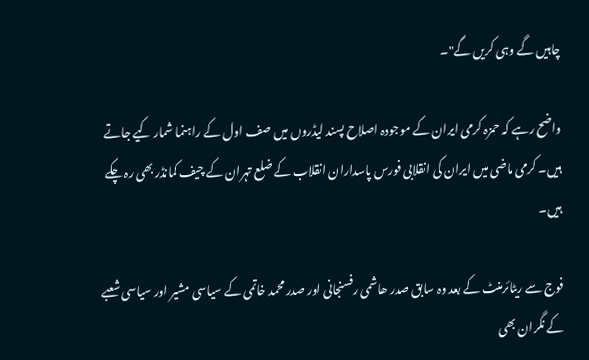چاہیں گے وہی کریں گے"۔

واضح رہے کہ حمزہ کرمی ایران کے موجودہ اصلاح پسند لیڈروں میں صف اول کے راہنما شمار کیے جاتے ہیں۔ کرمی ماضی میں ایران کی انقلابی فورس پاسداران انقلاب کے ضلع تہران کے چیف کمانڈر بھی رہ چکے ہیں۔

فوج سے ریٹائرمنٹ کے بعد وہ سابق صدر ھاشمی رفسنجانی اور صدر محمد خاتمی کے سیاسی مشیر اور سیاسی شعبے کے نگران بھی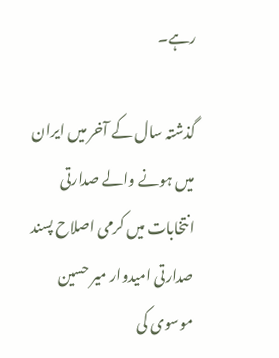رہے۔

گذشتہ سال کے آخر میں ایران میں ہونے والے صدارتی انتخابات میں کرمی اصلاح پسند صدارتی امیدوار میر حسین موسوی کی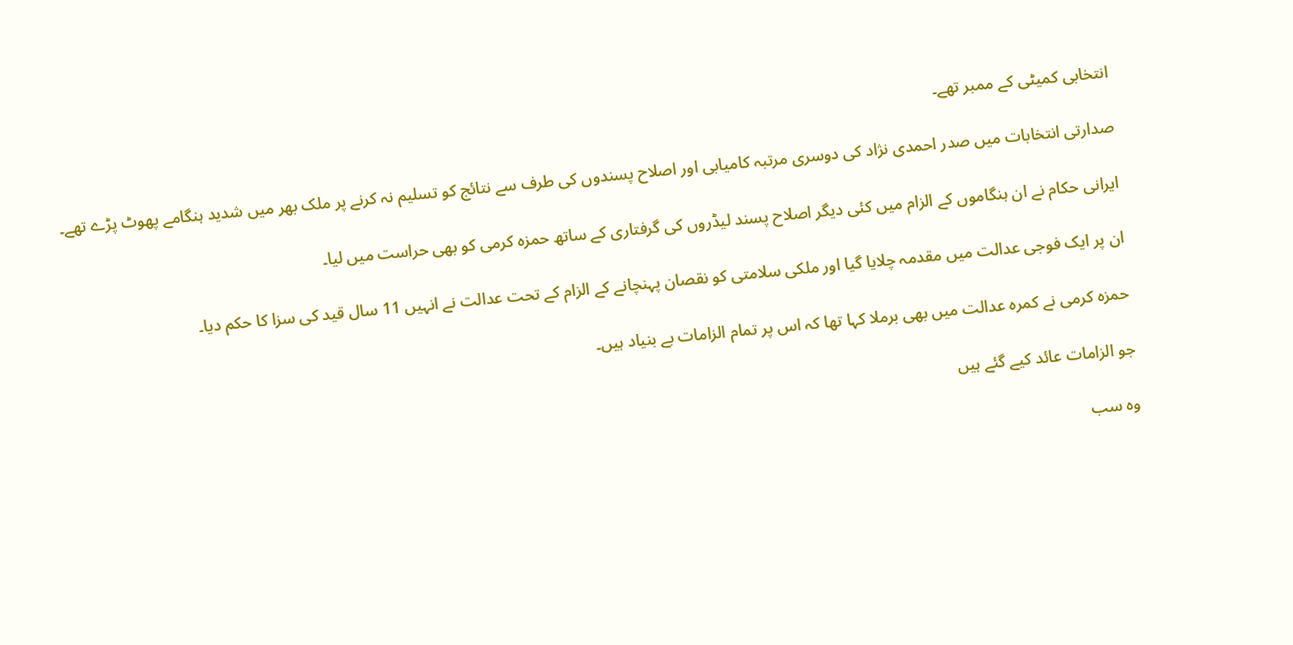انتخابی کمیٹی کے ممبر تھے۔

صدارتی انتخابات میں صدر احمدی نژاد کی دوسری مرتبہ کامیابی اور اصلاح پسندوں کی طرف سے نتائج کو تسلیم نہ کرنے پر ملک بھر میں شدید ہنگامے پھوٹ پڑے تھے۔

ایرانی حکام نے ان ہنگاموں کے الزام میں کئی دیگر اصلاح پسند لیڈروں کی گرفتاری کے ساتھ حمزہ کرمی کو بھی حراست میں لیا۔

ان پر ایک فوجی عدالت میں مقدمہ چلایا گیا اور ملکی سلامتی کو نقصان پہنچانے کے الزام کے تحت عدالت نے انہیں 11 سال قید کی سزا کا حکم دیا۔

حمزہ کرمی نے کمرہ عدالت میں بھی برملا کہا تھا کہ اس پر تمام الزامات بے بنیاد ہیں۔

جو الزامات عائد کیے گئے ہیں

وہ سب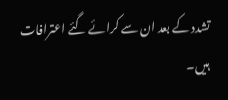تشدد کے بعد ان سے کرائے گئے اعترافات ہیں۔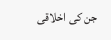جن کی اخلاقی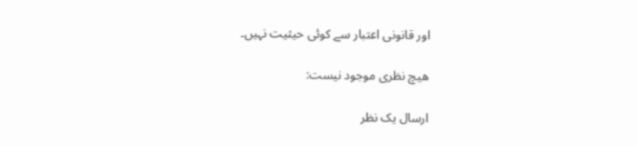اور قانونی اعتبار سے کوئی حیثیت نہیں۔

هیچ نظری موجود نیست:

ارسال یک نظر